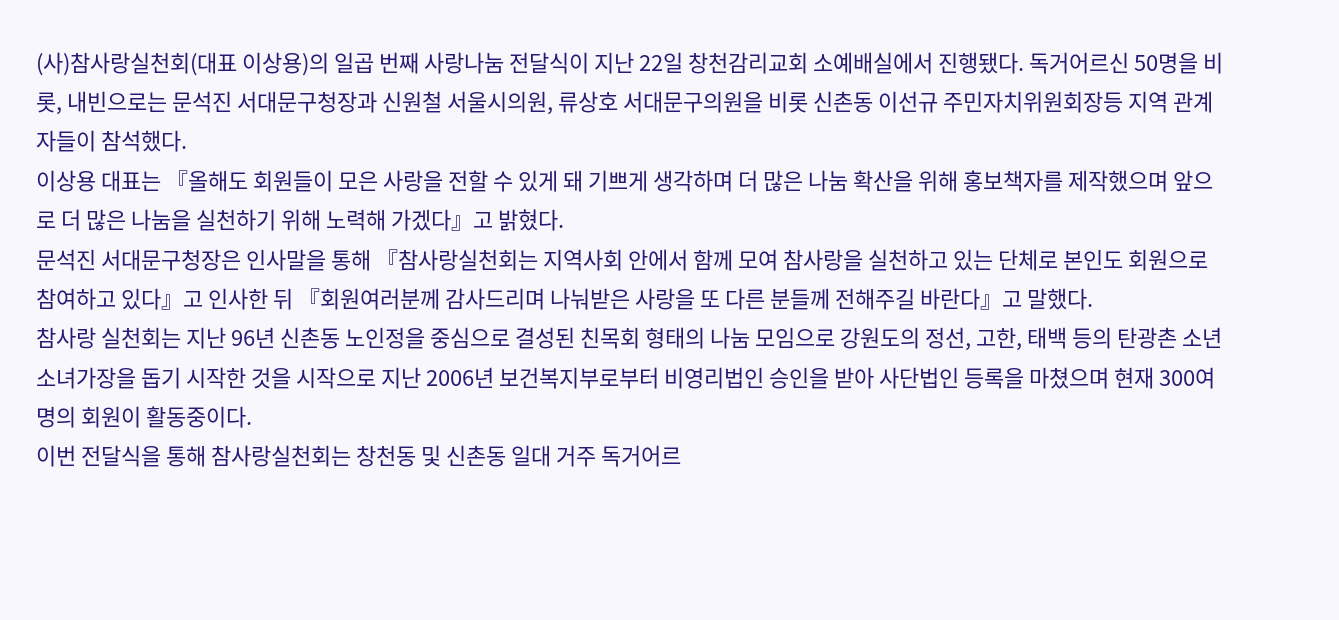(사)참사랑실천회(대표 이상용)의 일곱 번째 사랑나눔 전달식이 지난 22일 창천감리교회 소예배실에서 진행됐다. 독거어르신 50명을 비롯, 내빈으로는 문석진 서대문구청장과 신원철 서울시의원, 류상호 서대문구의원을 비롯 신촌동 이선규 주민자치위원회장등 지역 관계자들이 참석했다.
이상용 대표는 『올해도 회원들이 모은 사랑을 전할 수 있게 돼 기쁘게 생각하며 더 많은 나눔 확산을 위해 홍보책자를 제작했으며 앞으로 더 많은 나눔을 실천하기 위해 노력해 가겠다』고 밝혔다.
문석진 서대문구청장은 인사말을 통해 『참사랑실천회는 지역사회 안에서 함께 모여 참사랑을 실천하고 있는 단체로 본인도 회원으로 참여하고 있다』고 인사한 뒤 『회원여러분께 감사드리며 나눠받은 사랑을 또 다른 분들께 전해주길 바란다』고 말했다.
참사랑 실천회는 지난 96년 신촌동 노인정을 중심으로 결성된 친목회 형태의 나눔 모임으로 강원도의 정선, 고한, 태백 등의 탄광촌 소년소녀가장을 돕기 시작한 것을 시작으로 지난 2006년 보건복지부로부터 비영리법인 승인을 받아 사단법인 등록을 마쳤으며 현재 300여명의 회원이 활동중이다.
이번 전달식을 통해 참사랑실천회는 창천동 및 신촌동 일대 거주 독거어르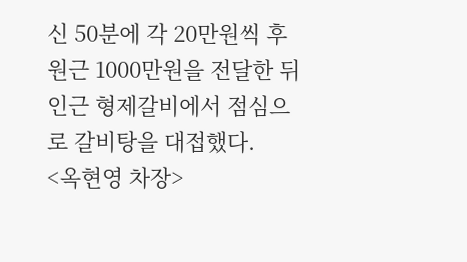신 50분에 각 20만원씩 후원근 1000만원을 전달한 뒤 인근 형제갈비에서 점심으로 갈비탕을 대접했다.
<옥현영 차장>